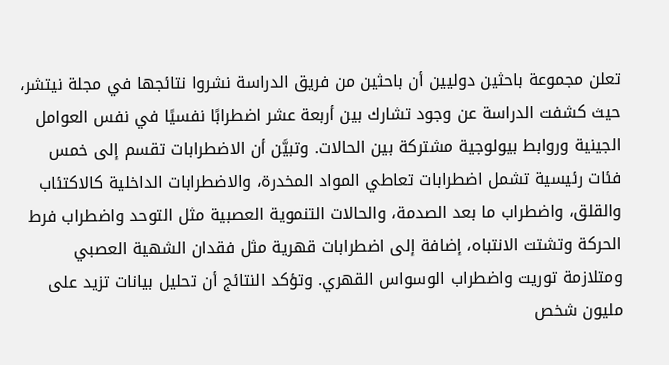تعلن مجموعة باحثين دوليين أن باحثين من فريق الدراسة نشروا نتائجها في مجلة نيتشر، حيث كشفت الدراسة عن وجود تشارك بين أربعة عشر اضطرابًا نفسيًا في نفس العوامل الجينية وروابط بيولوجية مشتركة بين الحالات. وتبيَّن أن الاضطرابات تقسم إلى خمس فئات رئيسية تشمل اضطرابات تعاطي المواد المخدرة، والاضطرابات الداخلية كالاكتئاب والقلق، واضطراب ما بعد الصدمة، والحالات التنموية العصبية مثل التوحد واضطراب فرط الحركة وتشتت الانتباه، إضافة إلى اضطرابات قهرية مثل فقدان الشهية العصبي ومتلازمة توريت واضطراب الوسواس القهري. وتؤكد النتائج أن تحليل بيانات تزيد على مليون شخص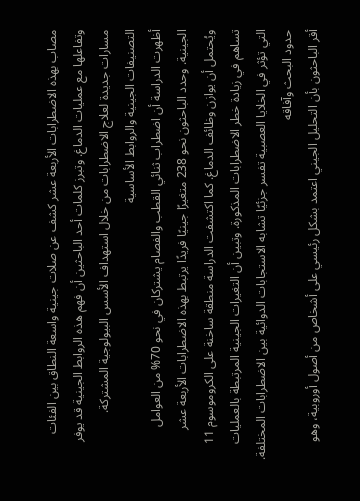مصاب بهذه الاضطرابات الأربعة عشر كشف عن صلات جينية واسعة النطاق بين الفئات وتفاعلها مع عمليات الدماغ. وتبرز كلمات أحد الباحثين أن فهم هذه الروابط الجينية قد يوفر مسارات جديدة لعلاج الاضطرابات من خلال استهداف الأسس البيولوجية المشتركة.
التصنيفات الجينية والروابط الأساسية
أظهرت الدراسة أن اضطراب ثنائي القطب والفصام يشتركان في نحو 70% من العوامل الجينية. وحدد الباحثون نحو 238 متغيرًا جينيًا فريدًا يرتبط بهذه الاضطرابات الأربعة عشر ويُحتمل أن يوازن وظائف الدماغ. كما اكتشفت الدراسة منطقة ساخنة على الكروموسوم 11 تساهم في زيادة خطر الاضطرابات المذكورة. وتبين أن التغيرات الجينية المرتبطة بالعمليات التي تؤثر في الخلايا العصبية تفسر جزئيًا تشابه الاستجابات الدوائية بين الاضطرابات المختلفة.
حدود البحث وآفاقه
أقر الباحثون بأن التحليل الجيني اعتمد بشكل رئيسي على أشخاص من أصول أوروبية، وهو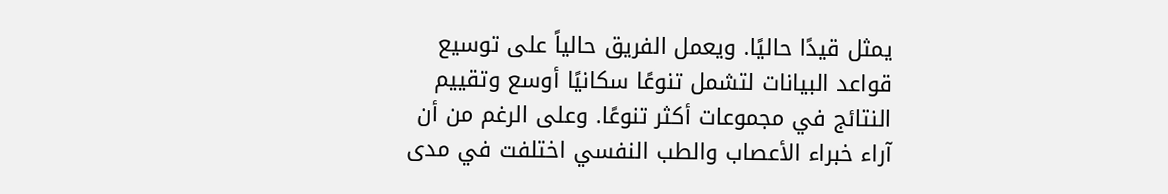يمثل قيدًا حاليًا. ويعمل الفريق حالياً على توسيع قواعد البيانات لتشمل تنوعًا سكانيًا أوسع وتقييم النتائج في مجموعات أكثر تنوعًا. وعلى الرغم من أن آراء خبراء الأعصاب والطب النفسي اختلفت في مدى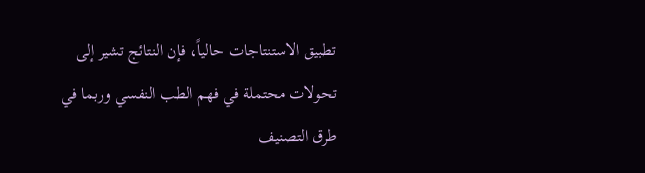تطبيق الاستنتاجات حالياً، فإن النتائج تشير إلى تحولات محتملة في فهم الطب النفسي وربما في طرق التصنيف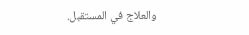والعلاج في المستقبل.